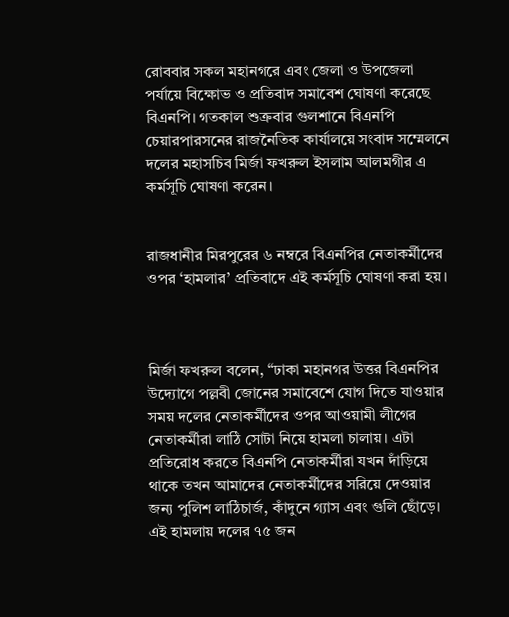রোববার সকল মহানগরে এবং জেলা ও উপজেলা পর্যায়ে বিক্ষোভ ও প্রতিবাদ সমাবেশ ঘোষণা করেছে বিএনপি। গতকাল শুক্রবার গুলশানে বিএনপি চেয়ারপারসনের রাজনৈতিক কার্যালয়ে সংবাদ সম্মেলনে দলের মহাসচিব মির্জা ফখরুল ইসলাম আলমগীর এ কর্মসূচি ঘোষণা করেন।


রাজধানীর মিরপুরের ৬ নম্বরে বিএনপির নেতাকর্মীদের ওপর ‘হামলার’ প্রতিবাদে এই কর্মসূচি ঘোষণা করা হয়।



মির্জা ফখরুল বলেন, “ঢাকা মহানগর উত্তর বিএনপির উদ্যোগে পল্লবী জোনের সমাবেশে যোগ দিতে যাওয়ার সময় দলের নেতাকর্মীদের ওপর আওয়ামী লীগের নেতাকর্মীরা লাঠি সোটা নিয়ে হামলা চালায়। এটা প্রতিরোধ করতে বিএনপি নেতাকর্মীরা যখন দাঁড়িয়ে থাকে তখন আমাদের নেতাকর্মীদের সরিয়ে দেওয়ার জন্য পুলিশ লাঠিচার্জ, কাঁদুনে গ্যাস এবং গুলি ছোঁড়ে। এই হামলায় দলের ৭৫ জন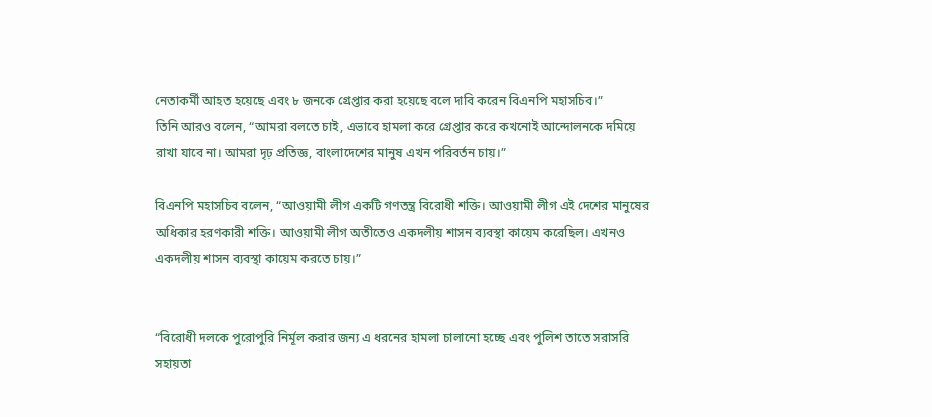নেতাকর্মী আহত হয়েছে এবং ৮ জনকে গ্রেপ্তার করা হয়েছে বলে দাবি করেন বিএনপি মহাসচিব।”
তিনি আরও বলেন, “আমরা বলতে চাই, এভাবে হামলা করে গ্রেপ্তার করে কখনোই আন্দোলনকে দমিয়ে রাখা যাবে না। আমরা দৃঢ় প্রতিজ্ঞ, বাংলাদেশের মানুষ এখন পরিবর্তন চায়।”

বিএনপি মহাসচিব বলেন, “আওয়ামী লীগ একটি গণতন্ত্র বিরোধী শক্তি। আওয়ামী লীগ এই দেশের মানুষের অধিকার হরণকারী শক্তি। আওয়ামী লীগ অতীতেও একদলীয় শাসন ব্যবস্থা কায়েম করেছিল। এখনও একদলীয় শাসন ব্যবস্থা কায়েম করতে চায়।”


“বিরোধী দলকে পুরোপুরি নির্মূল করার জন্য এ ধরনের হামলা চালানো হচ্ছে এবং পুলিশ তাতে সরাসরি সহায়তা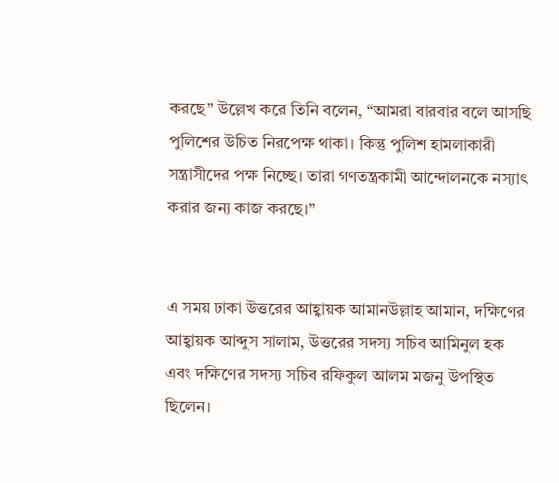করছে” উল্লেখ করে তিনি বলেন, “আমরা বারবার বলে আসছি পুলিশের উচিত নিরপেক্ষ থাকা। কিন্তু পুলিশ হামলাকারী সন্ত্রাসীদের পক্ষ নিচ্ছে। তারা গণতন্ত্রকামী আন্দোলনকে নস্যাৎ করার জন্য কাজ করছে।”


এ সময় ঢাকা উত্তরের আহ্বায়ক আমানউল্লাহ আমান, দক্ষিণের আহ্বায়ক আব্দুস সালাম, উত্তরের সদস্য সচিব আমিনুল হক এবং দক্ষিণের সদস্য সচিব রফিকুল আলম মজনু উপস্থিত ছিলেন।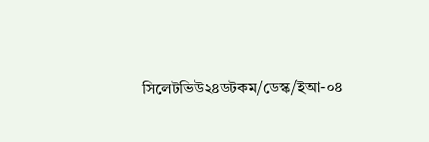সিলেটভিউ২৪ডটকম/ডেস্ক/ইআ-০৪